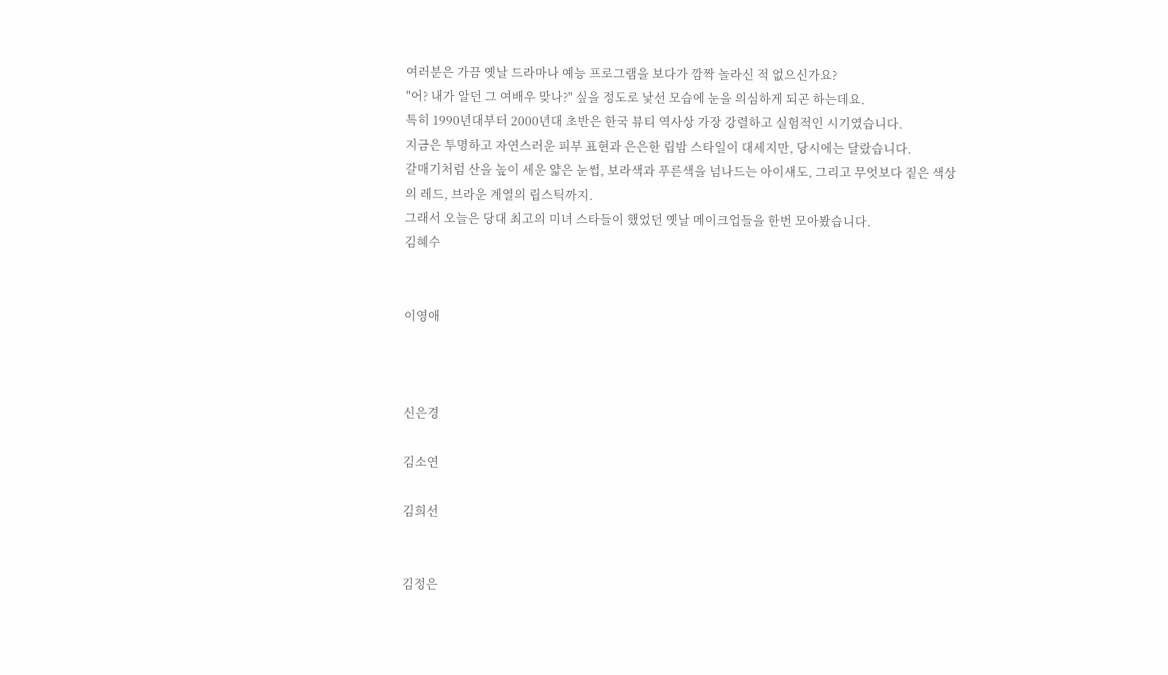여러분은 가끔 옛날 드라마나 예능 프로그램을 보다가 깜짝 놀라신 적 없으신가요?
"어? 내가 알던 그 여배우 맞나?" 싶을 정도로 낯선 모습에 눈을 의심하게 되곤 하는데요.
특히 1990년대부터 2000년대 초반은 한국 뷰티 역사상 가장 강렬하고 실험적인 시기였습니다.
지금은 투명하고 자연스러운 피부 표현과 은은한 립밤 스타일이 대세지만, 당시에는 달랐습니다.
갈매기처럼 산을 높이 세운 얇은 눈썹, 보라색과 푸른색을 넘나드는 아이섀도, 그리고 무엇보다 짙은 색상의 레드, 브라운 계열의 립스틱까지.
그래서 오늘은 당대 최고의 미녀 스타들이 했었던 옛날 메이크업들을 한번 모아봤습니다.
김혜수


이영애



신은경

김소연

김희선


김정은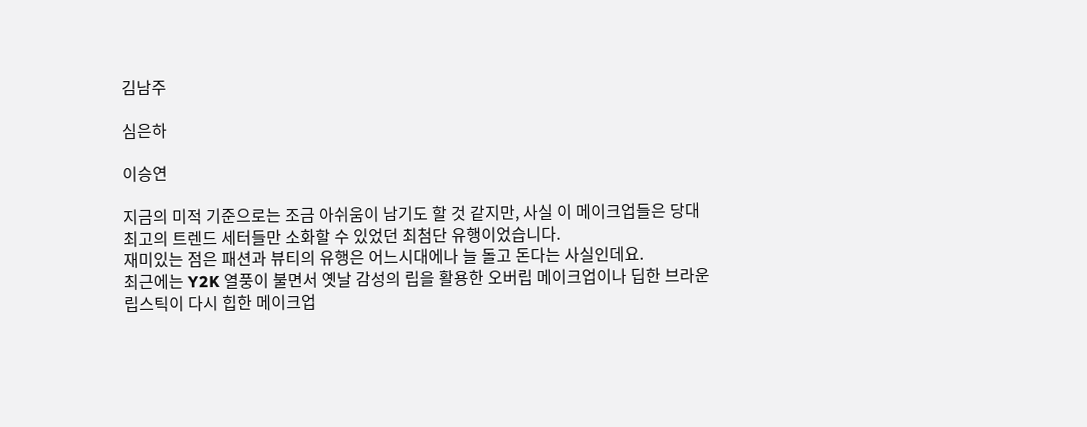김남주

심은하

이승연

지금의 미적 기준으로는 조금 아쉬움이 남기도 할 것 같지만, 사실 이 메이크업들은 당대 최고의 트렌드 세터들만 소화할 수 있었던 최첨단 유행이었습니다.
재미있는 점은 패션과 뷰티의 유행은 어느시대에나 늘 돌고 돈다는 사실인데요.
최근에는 Y2K 열풍이 불면서 옛날 감성의 립을 활용한 오버립 메이크업이나 딥한 브라운 립스틱이 다시 힙한 메이크업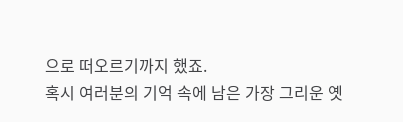으로 떠오르기까지 했죠.
혹시 여러분의 기억 속에 남은 가장 그리운 옛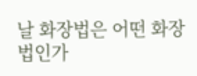날 화장법은 어떤 화장법인가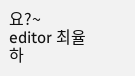요?~
editor 최율하